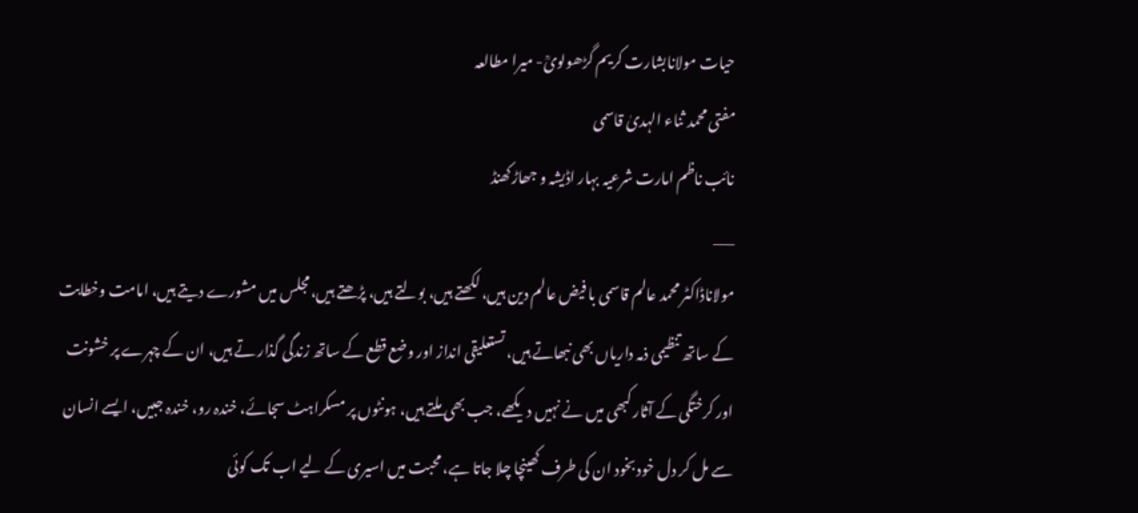حیات مولانابشارت کریم گڑھولویؒ- میرا مطالعہ
مفتی محمد ثناء الہدیٰ قاسمی
نائب ناظم امارت شرعیہ بہار اڈیشہ و جھاڑکھنڈ
___
مولاناڈاکٹر محمد عالم قاسمی با فیض عالم دین ہیں، لکھتے ہیں، بولتے ہیں، پڑھتے ہیں،مجلس میں مشورے دیتے ہیں، امامت وخطابت کے ساتھ تنظیمی ذمہ داریاں بھی نبھاتے ہیں، تستعلیقی انداز اور وضع قطع کے ساتھ زندگی گذار تے ہیں، ان کے چہرے پر خشونت اور کرختگی کے آثار کبھی میں نے نہیں دیکھے، جب بھی ملتے ہیں، ہونٹوں پر مسکراہٹ سجائے، خندہ رو، خندہ جبیں، ایسے انسان سے مل کر دل خود بخود ان کی طرف کھینچا چلا جاتا ہے، محبت میں اسیری کے لیے اب تک کوئی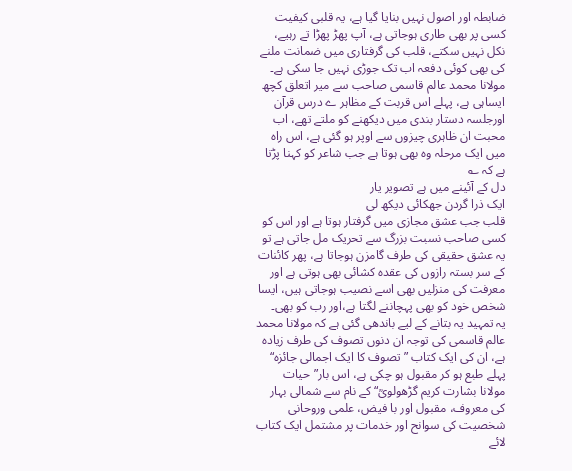ضابطہ اور اصول نہیں بنایا گیا ہے، یہ قلبی کیفیت کسی پر بھی طاری ہوجاتی ہے، آپ پھڑ پھڑا تے رہیے، نکل نہیں سکتے، قلب کی گرفتاری میں ضمانت ملنے کی بھی کوئی دفعہ اب تک جوڑی نہیں جا سکی ہے۔
مولانا محمد عالم قاسمی صاحب سے میر اتعلق کچھ ایساہی ہے، پہلے اس قربت کے مظاہر ے درس قرآن اورجلسہ دستار بندی میں دیکھنے کو ملتے تھے، اب محبت ان ظاہری چیزوں سے اوپر ہو گئی ہے، اس راہ میں ایک مرحلہ وہ بھی ہوتا ہے جب شاعر کو کہنا پڑتا ہے کہ ؎
دل کے آئینے میں ہے تصویر یار
ایک ذرا گردن جھکائی دیکھ لی
قلب جب عشق مجازی میں گرفتار ہوتا ہے اور اس کو کسی صاحب نسبت بزرگ سے تحریک مل جاتی ہے تو یہ عشق حقیقی کی طرف گامزن ہوجاتا ہے، پھر کائنات کے سر بستہ رازوں کی عقدہ کشائی بھی ہوتی ہے اور معرفت کی منزلیں بھی اسے نصیب ہوجاتی ہیں، ایسا شخص خود کو بھی پہچاننے لگتا ہے،اور رب کو بھی۔
یہ تمہید یہ بتانے کے لیے باندھی گئی ہے کہ مولانا محمد عالم قاسمی کی توجہ ان دنوں تصوف کی طرف زیادہ ہے، ان کی ایک کتاب ”تصوف کا ایک اجمالی جائزہ“ پہلے طبع ہو کر مقبول ہو چکی ہے، اس بار”حیات مولانا بشارت کریم گڑھولویؒ“ کے نام سے شمالی بہار کی معروف، مقبول اور با فیض، علمی وروحانی شخصیت کی سوانح اور خدمات پر مشتمل ایک کتاب لائے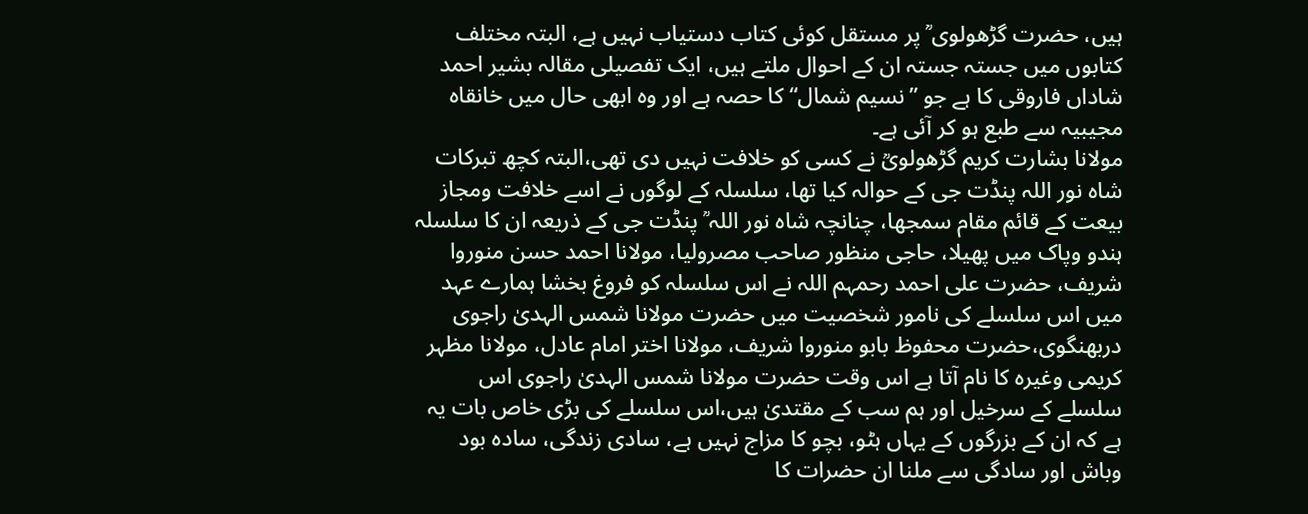ہیں، حضرت گڑھولوی ؒ پر مستقل کوئی کتاب دستیاب نہیں ہے، البتہ مختلف کتابوں میں جستہ جستہ ان کے احوال ملتے ہیں، ایک تفصیلی مقالہ بشیر احمد شاداں فاروقی کا ہے جو ”نسیم شمال“ کا حصہ ہے اور وہ ابھی حال میں خانقاہ مجیبیہ سے طبع ہو کر آئی ہے۔
مولانا بشارت کریم گڑھولویؒ نے کسی کو خلافت نہیں دی تھی،البتہ کچھ تبرکات شاہ نور اللہ پنڈت جی کے حوالہ کیا تھا، سلسلہ کے لوگوں نے اسے خلافت ومجاز بیعت کے قائم مقام سمجھا، چنانچہ شاہ نور اللہ ؒ پنڈت جی کے ذریعہ ان کا سلسلہ ہندو وپاک میں پھیلا، حاجی منظور صاحب مصرولیا، مولانا احمد حسن منوروا شریف، حضرت علی احمد رحمہم اللہ نے اس سلسلہ کو فروغ بخشا ہمارے عہد میں اس سلسلے کی نامور شخصیت میں حضرت مولانا شمس الہدیٰ راجوی دربھنگوی،حضرت محفوظ بابو منوروا شریف، مولانا اختر امام عادل، مولانا مظہر کریمی وغیرہ کا نام آتا ہے اس وقت حضرت مولانا شمس الہدیٰ راجوی اس سلسلے کے سرخیل اور ہم سب کے مقتدیٰ ہیں،اس سلسلے کی بڑی خاص بات یہ ہے کہ ان کے بزرگوں کے یہاں ہٹو، بچو کا مزاج نہیں ہے، سادی زندگی، سادہ بود وباش اور سادگی سے ملنا ان حضرات کا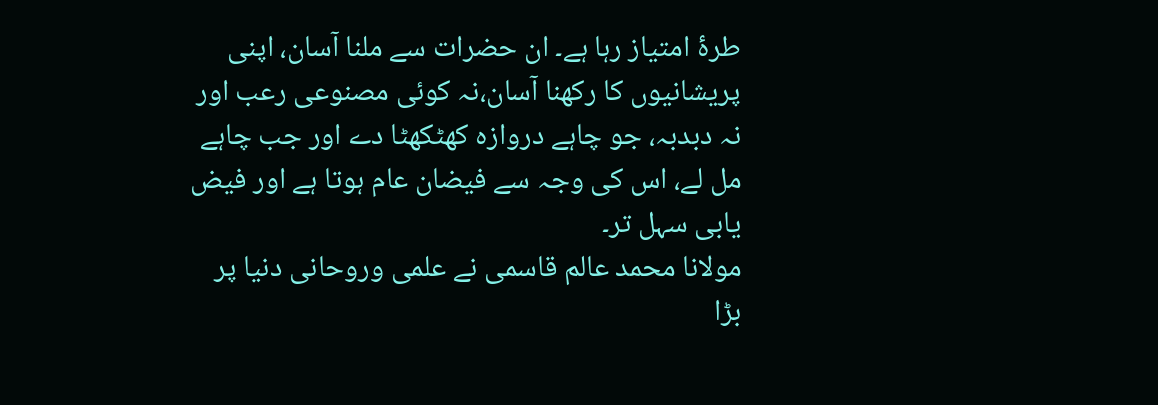طرۂ امتیاز رہا ہے۔ ان حضرات سے ملنا آسان، اپنی پریشانیوں کا رکھنا آسان،نہ کوئی مصنوعی رعب اور نہ دبدبہ، جو چاہے دروازہ کھٹکھٹا دے اور جب چاہے مل لے، اس کی وجہ سے فیضان عام ہوتا ہے اور فیض یابی سہل تر۔
مولانا محمد عالم قاسمی نے علمی وروحانی دنیا پر بڑا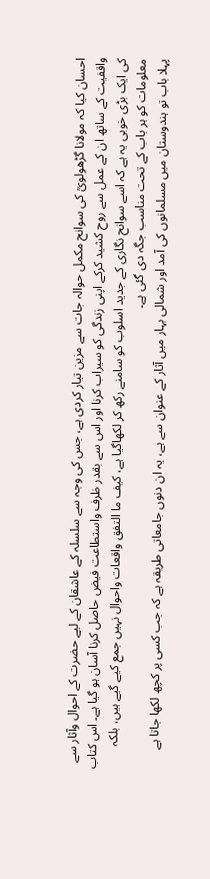احسان کیا کہ مولانا گڑھولویؒ کی سوانح مکمل حوالہ جات سے مزین تیار کردی ہے، جس کی وجہ سے سلسلہ کے عاشقان کے لیے حضرت کے احوال وآثار سے واقفیت کے ساتھ ان کے عمل سے روح کشید کرکے اپنی زندگی کو سیراب کرنا اور اس سے بقدر ظرف واستطاعت فیض حاصل کرنا آسان ہو گیا ہے۔ اس کتاب کی ایک بڑی خوبی یہ ہے کہ اسے سوانح نگاری کے جدید اسلوب کو سامنے رکھ کر لکھاگیا ہے، کیف ما التفق واقعات واحوال نہیں جمع کیے گیے ہیں، بلکہ معلومات کو ہر باب کے تحت مناسب جگہ دی گئی ہے۔
پہلا باب تو ہندوستان میں مسلمانوں کی آمد اور شمالی بہار میں آثار کے عنوان سے ہے، یہ ان دنوں جامعاتی طریقہ ہے کہ جب کسی پر کچھ لکھا جاتا ہے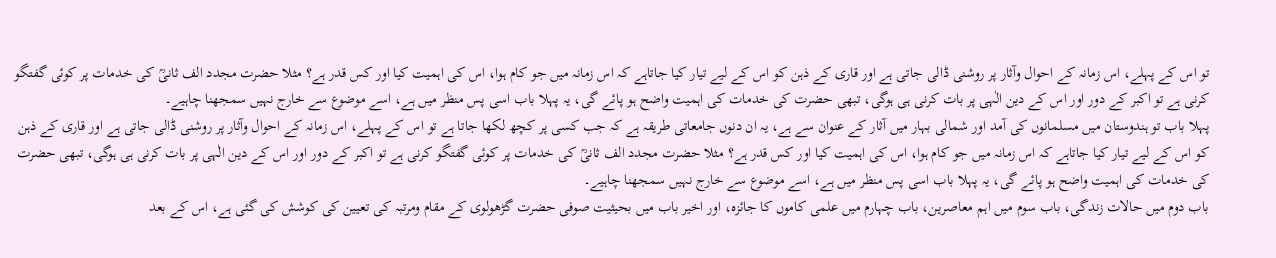تو اس کے پہلے، اس زمانہ کے احوال وآثار پر روشنی ڈالی جاتی ہے اور قاری کے ذہن کو اس کے لیے تیار کیا جاتاہے کہ اس زمانہ میں جو کام ہوا، اس کی اہمیت کیا اور کس قدر ہے؟ مثلا حضرت مجدد الف ثانیؒ کی خدمات پر کوئی گفتگو کرنی ہے تو اکبر کے دور اور اس کے دین الٰہی پر بات کرنی ہی ہوگی، تبھی حضرت کی خدمات کی اہمیت واضح ہو پائے گی، یہ پہلا باب اسی پس منظر میں ہے، اسے موضوع سے خارج نہیں سمجھنا چاہیے۔
پہلا باب تو ہندوستان میں مسلمانوں کی آمد اور شمالی بہار میں آثار کے عنوان سے ہے، یہ ان دنوں جامعاتی طریقہ ہے کہ جب کسی پر کچھ لکھا جاتا ہے تو اس کے پہلے، اس زمانہ کے احوال وآثار پر روشنی ڈالی جاتی ہے اور قاری کے ذہن کو اس کے لیے تیار کیا جاتاہے کہ اس زمانہ میں جو کام ہوا، اس کی اہمیت کیا اور کس قدر ہے؟ مثلا حضرت مجدد الف ثانیؒ کی خدمات پر کوئی گفتگو کرنی ہے تو اکبر کے دور اور اس کے دین الٰہی پر بات کرنی ہی ہوگی، تبھی حضرت کی خدمات کی اہمیت واضح ہو پائے گی، یہ پہلا باب اسی پس منظر میں ہے، اسے موضوع سے خارج نہیں سمجھنا چاہیے۔
باب دوم میں حالات زندگی، باب سوم میں اہم معاصرین، باب چہارم میں علمی کاموں کا جائزہ، اور اخیر باب میں بحیثیت صوفی حضرت گڑھولوی کے مقام ومرتبہ کی تعیین کی کوشش کی گئی ہے، اس کے بعد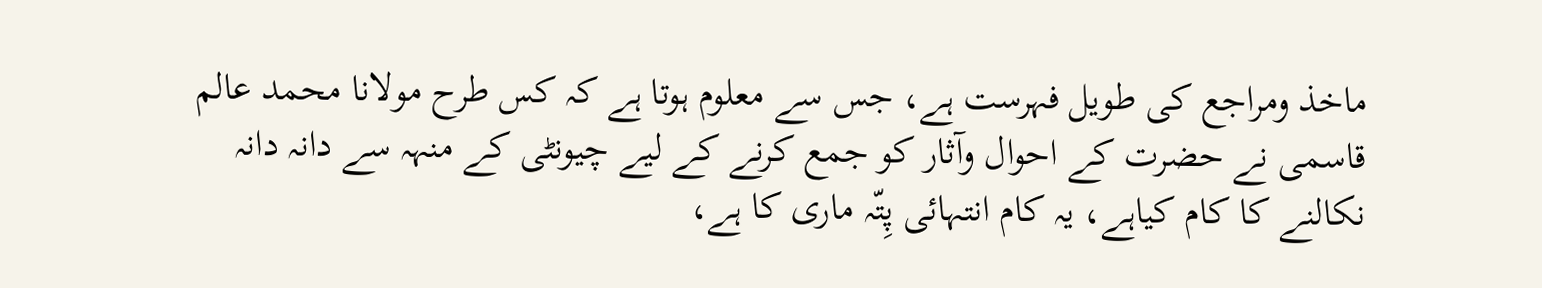ماخذ ومراجع کی طویل فہرست ہے، جس سے معلوم ہوتا ہے کہ کس طرح مولانا محمد عالم قاسمی نے حضرت کے احوال وآثار کو جمع کرنے کے لیے چیونٹی کے منہہ سے دانہ دانہ نکالنے کا کام کیاہے، یہ کام انتہائی پِتّہ ماری کا ہے،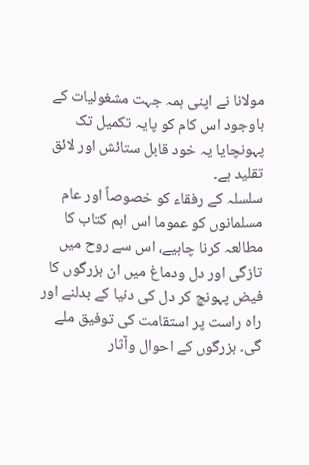مولانا نے اپنی ہمہ جہت مشغولیات کے باوجود اس کام کو پایہ تکمیل تک پہونچایا یہ خود قابل ستائش اور لائق تقلید ہے۔
سلسلہ کے رفقاء کو خصوصاً اور عام مسلمانوں کو عموما اس اہم کتاب کا مطالعہ کرنا چاہیے، اس سے روح میں تازگی اور دل ودماغ میں ان بزرگوں کا فیض پہونچ کر دل کی دنیا کے بدلنے اور راہ راست پر استقامت کی توفیق ملے گی۔ بزرگوں کے احوال وآثار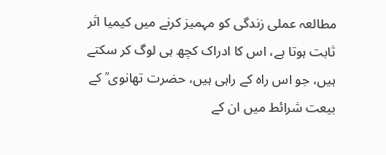مطالعہ عملی زندگی کو مہمیز کرنے میں کیمیا اثر ثابت ہوتا ہے، اس کا ادراک کچھ ہی لوگ کر سکتے ہیں، جو اس راہ کے راہی ہیں، حضرت تھانوی ؒ کے بیعت شرائط میں ان کے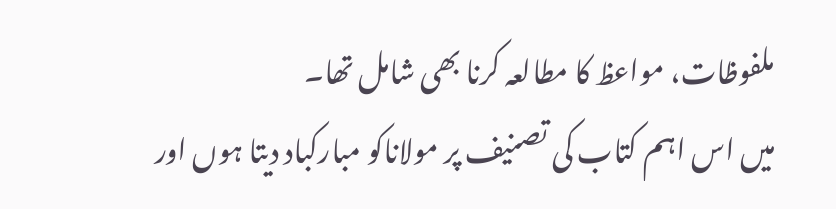ملفوظات، مواعظ کا مطالعہ کرنا بھی شامل تھا۔
میں اس اہم کتاب کی تصنیف پر مولاناکو مبارکباد دیتا ہوں اور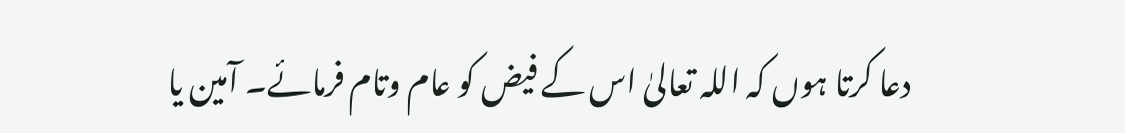دعا کرتا ہوں کہ اللہ تعالیٰ اس کے فیض کو عام وتام فرمائے۔ آمین یا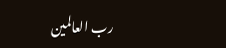رب العالمین